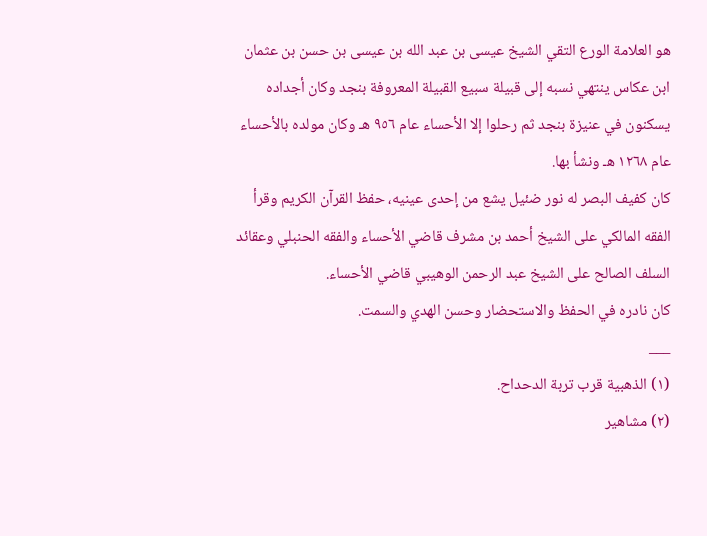هو العلامة الورع التقي الشيخ عيسى بن عبد الله بن عيسى بن حسن بن عثمان ابن عكاس ينتهي نسبه إلى قبيلة سبيع القبيلة المعروفة بنجد وكان أجداده يسكنون في عنيزة بنجد ثم رحلوا إلا الأحساء عام ٩٥٦ هـ وكان مولده بالأحساء عام ١٢٦٨ هـ ونشأ بها.
كان كفيف البصر له نور ضئيل يشع من إحدى عينيه، حفظ القرآن الكريم وقرأ الفقه المالكي على الشيخ أحمد بن مشرف قاضي الأحساء والفقه الحنبلي وعقائد السلف الصالح على الشيخ عبد الرحمن الوهيبي قاضي الأحساء.
كان نادره في الحفظ والاستحضار وحسن الهدي والسمت.
___
(١) الذهبية قرب تربة الدحداح.
(٢) مشاهير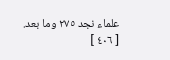علماء نجد ٢٧٥ وما بعد.
[ ٤٠٦ ]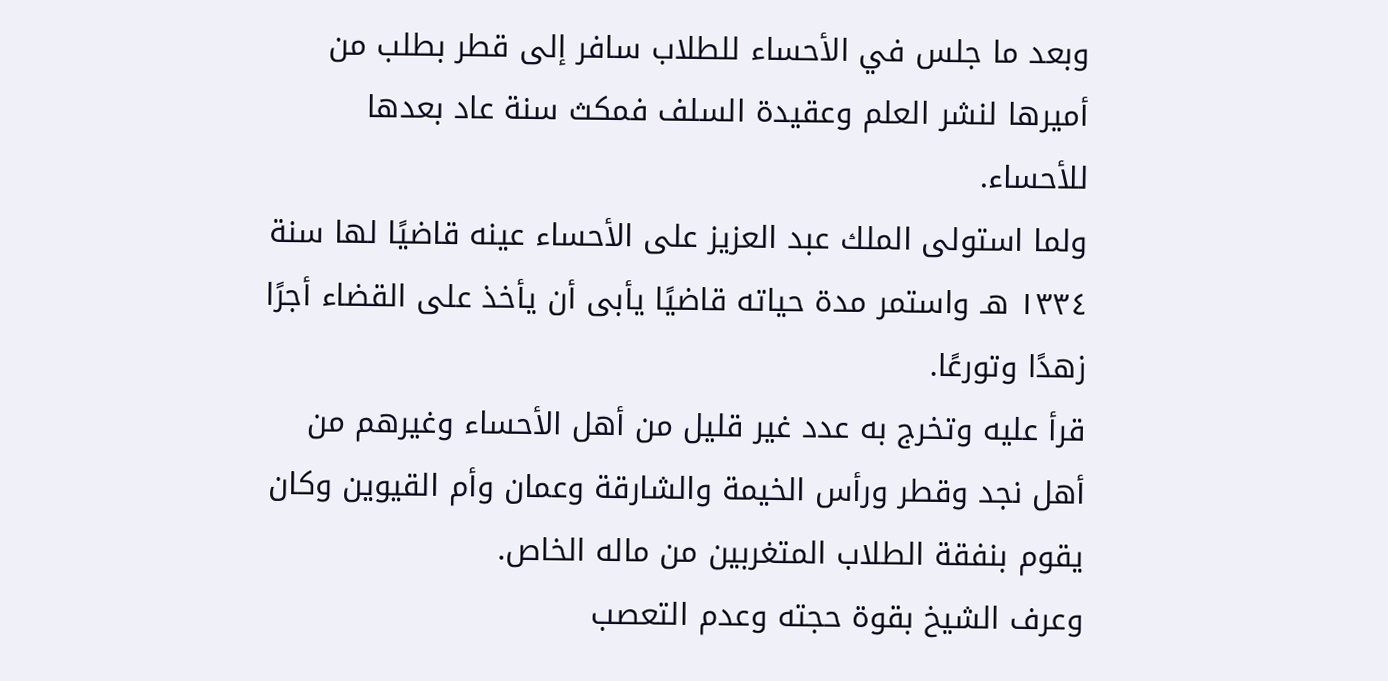وبعد ما جلس في الأحساء للطلاب سافر إلى قطر بطلب من أميرها لنشر العلم وعقيدة السلف فمكث سنة عاد بعدها للأحساء.
ولما استولى الملك عبد العزيز على الأحساء عينه قاضيًا لها سنة ١٣٣٤ هـ واستمر مدة حياته قاضيًا يأبى أن يأخذ على القضاء أجرًا زهدًا وتورعًا.
قرأ عليه وتخرج به عدد غير قليل من أهل الأحساء وغيرهم من أهل نجد وقطر ورأس الخيمة والشارقة وعمان وأم القيوين وكان يقوم بنفقة الطلاب المتغربين من ماله الخاص.
وعرف الشيخ بقوة حجته وعدم التعصب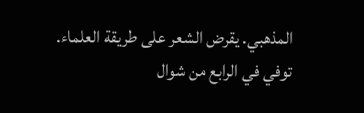المذهبي. يقرض الشعر على طريقة العلماء.
توفي في الرابع من شوال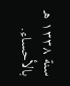سنة ١٣٣٨ هـ بالأحساء.